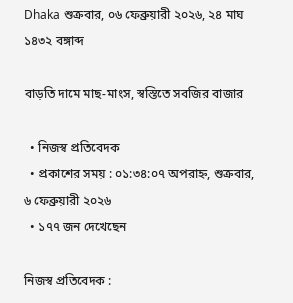Dhaka শুক্রবার, ০৬ ফেব্রুয়ারী ২০২৬, ২৪ মাঘ ১৪৩২ বঙ্গাব্দ

বাড়তি দামে মাছ-মাংস, স্বস্তিতে সবজির বাজার

  • নিজস্ব প্রতিবেদক
  • প্রকাশের সময় : ০১:৩৪:০৭ অপরাহ্ন, শুক্রবার, ৬ ফেব্রুয়ারী ২০২৬
  • ১৭৭ জন দেখেছেন

নিজস্ব প্রতিবেদক :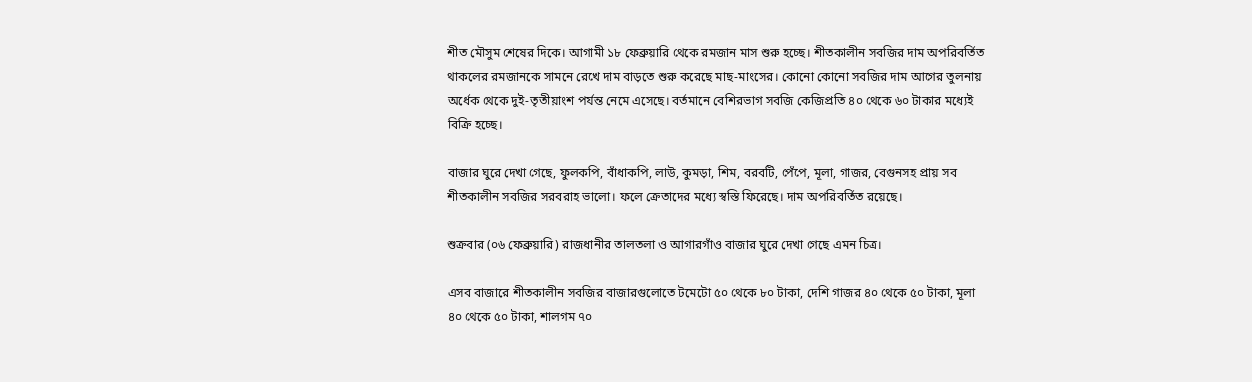শীত মৌসুম শেষের দিকে। আগামী ১৮ ফেব্রুয়ারি থেকে রমজান মাস শুরু হচ্ছে। শীতকালীন সবজির দাম অপরিবর্তিত থাকলের রমজানকে সামনে রেখে দাম বাড়তে শুরু করেছে মাছ-মাংসের। কোনো কোনো সবজির দাম আগের তুলনায় অর্ধেক থেকে দুই-তৃতীয়াংশ পর্যন্ত নেমে এসেছে। বর্তমানে বেশিরভাগ সবজি কেজিপ্রতি ৪০ থেকে ৬০ টাকার মধ্যেই বিক্রি হচ্ছে।

বাজার ঘুরে দেখা গেছে, ফুলকপি, বাঁধাকপি, লাউ, কুমড়া, শিম, বরবটি, পেঁপে, মূলা, গাজর, বেগুনসহ প্রায় সব শীতকালীন সবজির সরবরাহ ভালো। ফলে ক্রেতাদের মধ্যে স্বস্তি ফিরেছে। দাম অপরিবর্তিত রয়েছে।

শুক্রবার (০৬ ফেব্রুয়ারি) রাজধানীর তালতলা ও আগারগাঁও বাজার ঘুরে দেখা গেছে এমন চিত্র।

এসব বাজারে শীতকালীন সবজির বাজারগুলোতে টমেটো ৫০ থেকে ৮০ টাকা, দেশি গাজর ৪০ থেকে ৫০ টাকা, মূলা ৪০ থেকে ৫০ টাকা, শালগম ৭০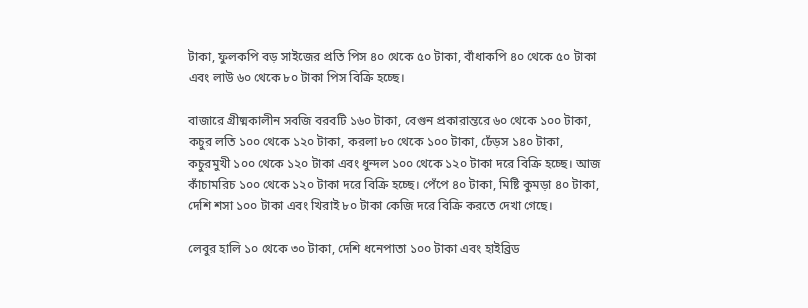টাকা, ফুলকপি বড় সাইজের প্রতি পিস ৪০ থেকে ৫০ টাকা, বাঁধাকপি ৪০ থেকে ৫০ টাকা এবং লাউ ৬০ থেকে ৮০ টাকা পিস বিক্রি হচ্ছে।

বাজারে গ্রীষ্মকালীন সবজি বরবটি ১৬০ টাকা, বেগুন প্রকারান্তরে ৬০ থেকে ১০০ টাকা, কচুর লতি ১০০ থেকে ১২০ টাকা, করলা ৮০ থেকে ১০০ টাকা, ঢেঁড়স ১৪০ টাকা, কচুরমুখী ১০০ থেকে ১২০ টাকা এবং ধুন্দল ১০০ থেকে ১২০ টাকা দরে বিক্রি হচ্ছে। আজ কাঁচামরিচ ১০০ থেকে ১২০ টাকা দরে বিক্রি হচ্ছে। পেঁপে ৪০ টাকা, মিষ্টি কুমড়া ৪০ টাকা, দেশি শসা ১০০ টাকা এবং খিরাই ৮০ টাকা কেজি দরে বিক্রি করতে দেখা গেছে।

লেবুর হালি ১০ থেকে ৩০ টাকা, দেশি ধনেপাতা ১০০ টাকা এবং হাইব্রিড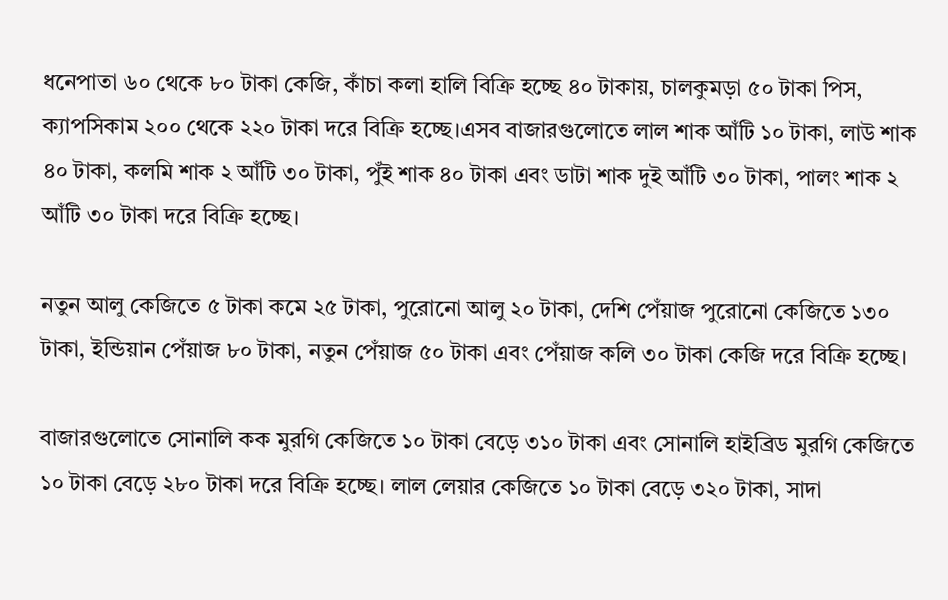ধনেপাতা ৬০ থেকে ৮০ টাকা কেজি, কাঁচা কলা হালি বিক্রি হচ্ছে ৪০ টাকায়, চালকুমড়া ৫০ টাকা পিস, ক্যাপসিকাম ২০০ থেকে ২২০ টাকা দরে বিক্রি হচ্ছে।এসব বাজারগুলোতে লাল শাক আঁটি ১০ টাকা, লাউ শাক ৪০ টাকা, কলমি শাক ২ আঁটি ৩০ টাকা, পুঁই শাক ৪০ টাকা এবং ডাটা শাক দুই আঁটি ৩০ টাকা, পালং শাক ২ আঁটি ৩০ টাকা দরে বিক্রি হচ্ছে।

নতুন আলু কেজিতে ৫ টাকা কমে ২৫ টাকা, পুরোনো আলু ২০ টাকা, দেশি পেঁয়াজ পুরোনো কেজিতে ১৩০ টাকা, ইন্ডিয়ান পেঁয়াজ ৮০ টাকা, নতুন পেঁয়াজ ৫০ টাকা এবং পেঁয়াজ কলি ৩০ টাকা কেজি দরে বিক্রি হচ্ছে।

বাজারগুলোতে সোনালি কক মুরগি কেজিতে ১০ টাকা বেড়ে ৩১০ টাকা এবং সোনালি হাইব্রিড মুরগি কেজিতে ১০ টাকা বেড়ে ২৮০ টাকা দরে বিক্রি হচ্ছে। লাল লেয়ার কেজিতে ১০ টাকা বেড়ে ৩২০ টাকা, সাদা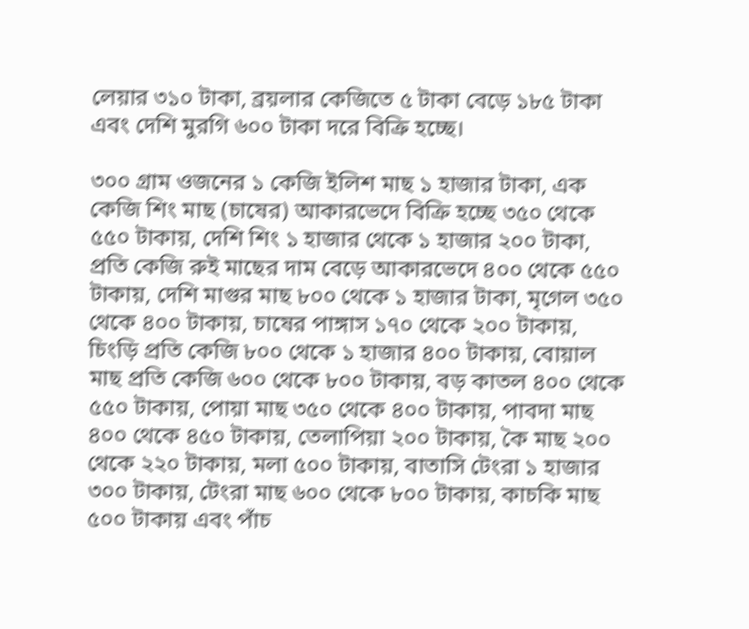লেয়ার ৩১০ টাকা, ব্রয়লার কেজিতে ৫ টাকা বেড়ে ১৮৫ টাকা এবং দেশি মুরগি ৬০০ টাকা দরে বিক্রি হচ্ছে।

৩০০ গ্রাম ওজনের ১ কেজি ইলিশ মাছ ১ হাজার টাকা, এক কেজি শিং মাছ (চাষের) আকারভেদে বিক্রি হচ্ছে ৩৫০ থেকে ৫৫০ টাকায়, দেশি শিং ১ হাজার থেকে ১ হাজার ২০০ টাকা, প্রতি কেজি রুই মাছের দাম বেড়ে আকারভেদে ৪০০ থেকে ৫৫০ টাকায়, দেশি মাগুর মাছ ৮০০ থেকে ১ হাজার টাকা, মৃগেল ৩৫০ থেকে ৪০০ টাকায়, চাষের পাঙ্গাস ১৭০ থেকে ২০০ টাকায়, চিংড়ি প্রতি কেজি ৮০০ থেকে ১ হাজার ৪০০ টাকায়, বোয়াল মাছ প্রতি কেজি ৬০০ থেকে ৮০০ টাকায়, বড় কাতল ৪০০ থেকে ৫৫০ টাকায়, পোয়া মাছ ৩৫০ থেকে ৪০০ টাকায়, পাবদা মাছ ৪০০ থেকে ৪৫০ টাকায়, তেলাপিয়া ২০০ টাকায়, কৈ মাছ ২০০ থেকে ২২০ টাকায়, মলা ৫০০ টাকায়, বাতাসি টেংরা ১ হাজার ৩০০ টাকায়, টেংরা মাছ ৬০০ থেকে ৮০০ টাকায়, কাচকি মাছ ৫০০ টাকায় এবং পাঁচ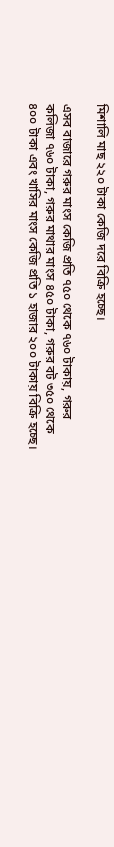মিশালি মাছ ২২০ টাকা কেজি দরে বিক্রি হচ্ছে।

এসব বাজারে গরুর মাংস কেজি প্রতি ৭৫০ থেকে ৭৬০ টাকায়, গরুর কলিজা ৭৬০ টাকা, গরুর মাথার মাংস ৪৫০ টাকা, গরুর বট ৩৫০ থেকে ৪০০ টাকা এবং খাসির মাংস কেজি প্রতি ১ হাজার ২০০ টাকায় বিক্রি হচ্ছে।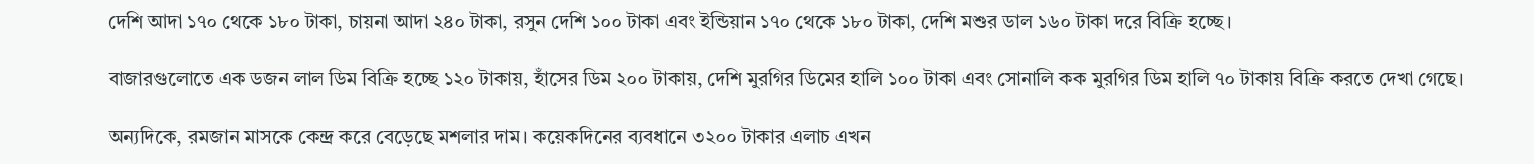দেশি আদা ১৭০ থেকে ১৮০ টাকা, চায়না আদা ২৪০ টাকা, রসুন দেশি ১০০ টাকা এবং ইন্ডিয়ান ১৭০ থেকে ১৮০ টাকা, দেশি মশুর ডাল ১৬০ টাকা দরে বিক্রি হচ্ছে।

বাজারগুলোতে এক ডজন লাল ডিম বিক্রি হচ্ছে ১২০ টাকায়, হাঁসের ডিম ২০০ টাকায়, দেশি মুরগির ডিমের হালি ১০০ টাকা এবং সোনালি কক মুরগির ডিম হালি ৭০ টাকায় বিক্রি করতে দেখা গেছে।

অন্যদিকে, রমজান মাসকে কেন্দ্র করে বেড়েছে মশলার দাম। কয়েকদিনের ব্যবধানে ৩২০০ টাকার এলাচ এখন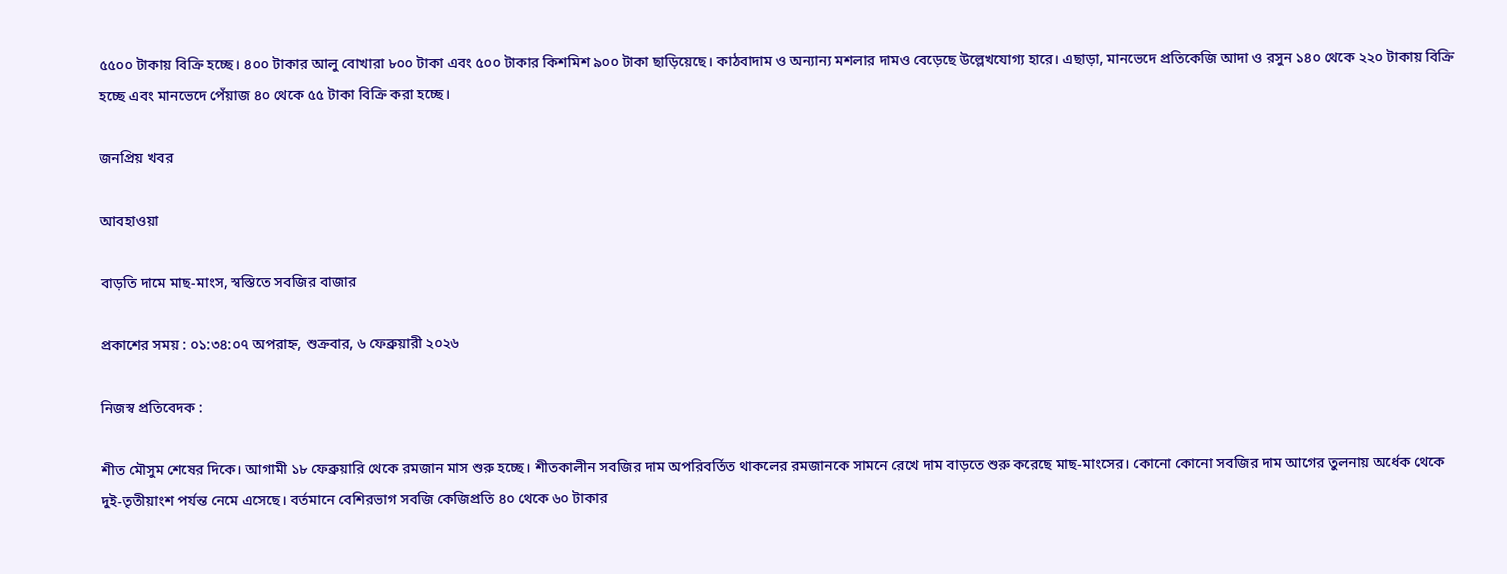৫৫০০ টাকায় বিক্রি হচ্ছে। ৪০০ টাকার আলু বোখারা ৮০০ টাকা এবং ৫০০ টাকার কিশমিশ ৯০০ টাকা ছাড়িয়েছে। কাঠবাদাম ও অন্যান্য মশলার দামও বেড়েছে উল্লেখযোগ্য হারে। এছাড়া, মানভেদে প্রতিকেজি আদা ও রসুন ১৪০ থেকে ২২০ টাকায় বিক্রি হচ্ছে এবং মানভেদে পেঁয়াজ ৪০ থেকে ৫৫ টাকা বিক্রি করা হচ্ছে।

জনপ্রিয় খবর

আবহাওয়া

বাড়তি দামে মাছ-মাংস, স্বস্তিতে সবজির বাজার

প্রকাশের সময় : ০১:৩৪:০৭ অপরাহ্ন, শুক্রবার, ৬ ফেব্রুয়ারী ২০২৬

নিজস্ব প্রতিবেদক :

শীত মৌসুম শেষের দিকে। আগামী ১৮ ফেব্রুয়ারি থেকে রমজান মাস শুরু হচ্ছে। শীতকালীন সবজির দাম অপরিবর্তিত থাকলের রমজানকে সামনে রেখে দাম বাড়তে শুরু করেছে মাছ-মাংসের। কোনো কোনো সবজির দাম আগের তুলনায় অর্ধেক থেকে দুই-তৃতীয়াংশ পর্যন্ত নেমে এসেছে। বর্তমানে বেশিরভাগ সবজি কেজিপ্রতি ৪০ থেকে ৬০ টাকার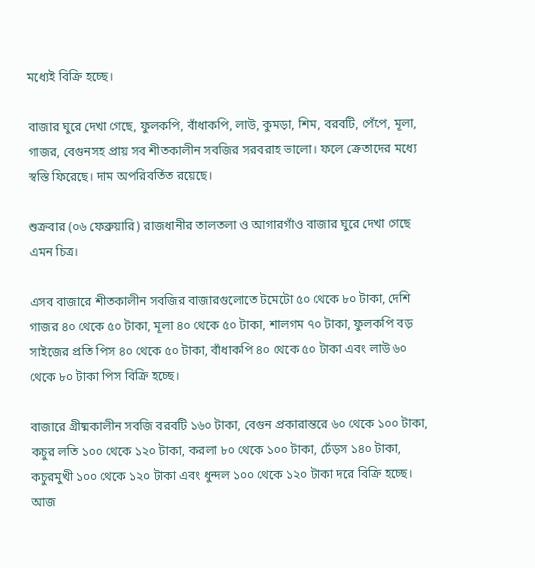মধ্যেই বিক্রি হচ্ছে।

বাজার ঘুরে দেখা গেছে, ফুলকপি, বাঁধাকপি, লাউ, কুমড়া, শিম, বরবটি, পেঁপে, মূলা, গাজর, বেগুনসহ প্রায় সব শীতকালীন সবজির সরবরাহ ভালো। ফলে ক্রেতাদের মধ্যে স্বস্তি ফিরেছে। দাম অপরিবর্তিত রয়েছে।

শুক্রবার (০৬ ফেব্রুয়ারি) রাজধানীর তালতলা ও আগারগাঁও বাজার ঘুরে দেখা গেছে এমন চিত্র।

এসব বাজারে শীতকালীন সবজির বাজারগুলোতে টমেটো ৫০ থেকে ৮০ টাকা, দেশি গাজর ৪০ থেকে ৫০ টাকা, মূলা ৪০ থেকে ৫০ টাকা, শালগম ৭০ টাকা, ফুলকপি বড় সাইজের প্রতি পিস ৪০ থেকে ৫০ টাকা, বাঁধাকপি ৪০ থেকে ৫০ টাকা এবং লাউ ৬০ থেকে ৮০ টাকা পিস বিক্রি হচ্ছে।

বাজারে গ্রীষ্মকালীন সবজি বরবটি ১৬০ টাকা, বেগুন প্রকারান্তরে ৬০ থেকে ১০০ টাকা, কচুর লতি ১০০ থেকে ১২০ টাকা, করলা ৮০ থেকে ১০০ টাকা, ঢেঁড়স ১৪০ টাকা, কচুরমুখী ১০০ থেকে ১২০ টাকা এবং ধুন্দল ১০০ থেকে ১২০ টাকা দরে বিক্রি হচ্ছে। আজ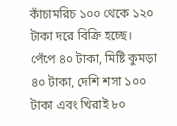কাঁচামরিচ ১০০ থেকে ১২০ টাকা দরে বিক্রি হচ্ছে। পেঁপে ৪০ টাকা, মিষ্টি কুমড়া ৪০ টাকা, দেশি শসা ১০০ টাকা এবং খিরাই ৮০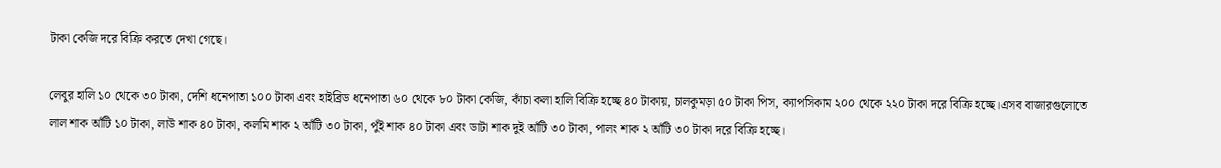টাকা কেজি দরে বিক্রি করতে দেখা গেছে।

লেবুর হালি ১০ থেকে ৩০ টাকা, দেশি ধনেপাতা ১০০ টাকা এবং হাইব্রিড ধনেপাতা ৬০ থেকে ৮০ টাকা কেজি, কাঁচা কলা হালি বিক্রি হচ্ছে ৪০ টাকায়, চালকুমড়া ৫০ টাকা পিস, ক্যাপসিকাম ২০০ থেকে ২২০ টাকা দরে বিক্রি হচ্ছে।এসব বাজারগুলোতে লাল শাক আঁটি ১০ টাকা, লাউ শাক ৪০ টাকা, কলমি শাক ২ আঁটি ৩০ টাকা, পুঁই শাক ৪০ টাকা এবং ডাটা শাক দুই আঁটি ৩০ টাকা, পালং শাক ২ আঁটি ৩০ টাকা দরে বিক্রি হচ্ছে।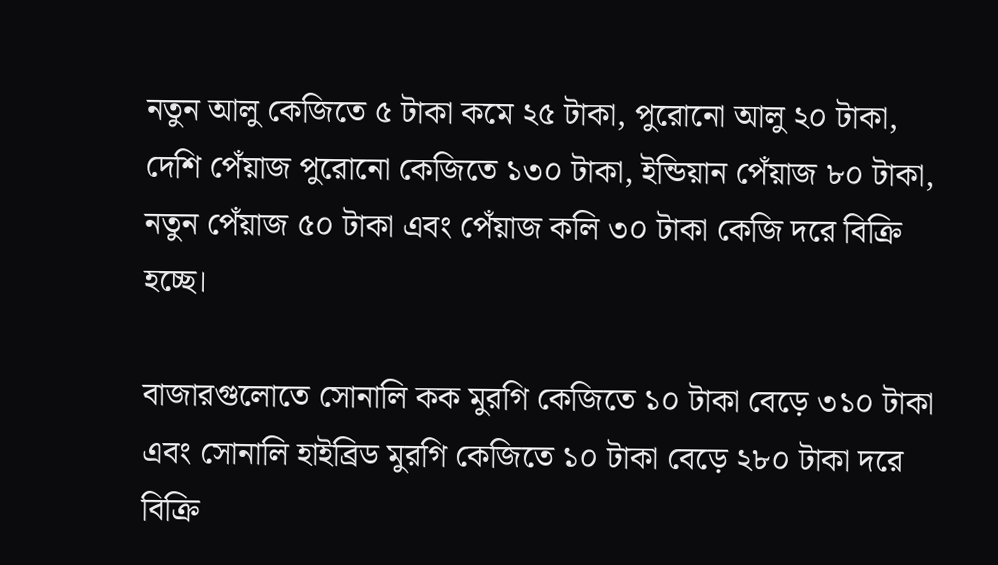নতুন আলু কেজিতে ৫ টাকা কমে ২৫ টাকা, পুরোনো আলু ২০ টাকা, দেশি পেঁয়াজ পুরোনো কেজিতে ১৩০ টাকা, ইন্ডিয়ান পেঁয়াজ ৮০ টাকা, নতুন পেঁয়াজ ৫০ টাকা এবং পেঁয়াজ কলি ৩০ টাকা কেজি দরে বিক্রি হচ্ছে।

বাজারগুলোতে সোনালি কক মুরগি কেজিতে ১০ টাকা বেড়ে ৩১০ টাকা এবং সোনালি হাইব্রিড মুরগি কেজিতে ১০ টাকা বেড়ে ২৮০ টাকা দরে বিক্রি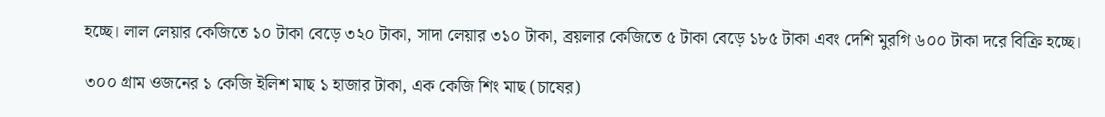হচ্ছে। লাল লেয়ার কেজিতে ১০ টাকা বেড়ে ৩২০ টাকা, সাদা লেয়ার ৩১০ টাকা, ব্রয়লার কেজিতে ৫ টাকা বেড়ে ১৮৫ টাকা এবং দেশি মুরগি ৬০০ টাকা দরে বিক্রি হচ্ছে।

৩০০ গ্রাম ওজনের ১ কেজি ইলিশ মাছ ১ হাজার টাকা, এক কেজি শিং মাছ (চাষের)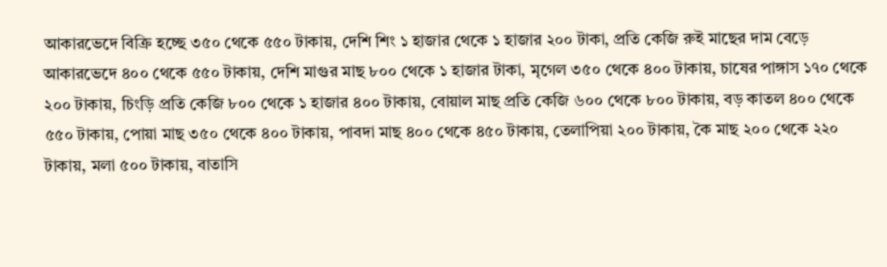আকারভেদে বিক্রি হচ্ছে ৩৫০ থেকে ৫৫০ টাকায়, দেশি শিং ১ হাজার থেকে ১ হাজার ২০০ টাকা, প্রতি কেজি রুই মাছের দাম বেড়ে আকারভেদে ৪০০ থেকে ৫৫০ টাকায়, দেশি মাগুর মাছ ৮০০ থেকে ১ হাজার টাকা, মৃগেল ৩৫০ থেকে ৪০০ টাকায়, চাষের পাঙ্গাস ১৭০ থেকে ২০০ টাকায়, চিংড়ি প্রতি কেজি ৮০০ থেকে ১ হাজার ৪০০ টাকায়, বোয়াল মাছ প্রতি কেজি ৬০০ থেকে ৮০০ টাকায়, বড় কাতল ৪০০ থেকে ৫৫০ টাকায়, পোয়া মাছ ৩৫০ থেকে ৪০০ টাকায়, পাবদা মাছ ৪০০ থেকে ৪৫০ টাকায়, তেলাপিয়া ২০০ টাকায়, কৈ মাছ ২০০ থেকে ২২০ টাকায়, মলা ৫০০ টাকায়, বাতাসি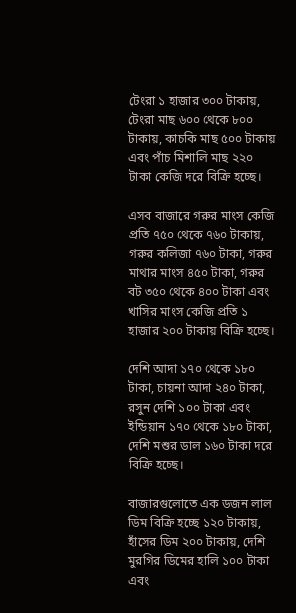টেংরা ১ হাজার ৩০০ টাকায়, টেংরা মাছ ৬০০ থেকে ৮০০ টাকায়, কাচকি মাছ ৫০০ টাকায় এবং পাঁচ মিশালি মাছ ২২০ টাকা কেজি দরে বিক্রি হচ্ছে।

এসব বাজারে গরুর মাংস কেজি প্রতি ৭৫০ থেকে ৭৬০ টাকায়, গরুর কলিজা ৭৬০ টাকা, গরুর মাথার মাংস ৪৫০ টাকা, গরুর বট ৩৫০ থেকে ৪০০ টাকা এবং খাসির মাংস কেজি প্রতি ১ হাজার ২০০ টাকায় বিক্রি হচ্ছে।

দেশি আদা ১৭০ থেকে ১৮০ টাকা, চায়না আদা ২৪০ টাকা, রসুন দেশি ১০০ টাকা এবং ইন্ডিয়ান ১৭০ থেকে ১৮০ টাকা, দেশি মশুর ডাল ১৬০ টাকা দরে বিক্রি হচ্ছে।

বাজারগুলোতে এক ডজন লাল ডিম বিক্রি হচ্ছে ১২০ টাকায়, হাঁসের ডিম ২০০ টাকায়, দেশি মুরগির ডিমের হালি ১০০ টাকা এবং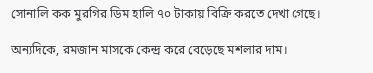সোনালি কক মুরগির ডিম হালি ৭০ টাকায় বিক্রি করতে দেখা গেছে।

অন্যদিকে, রমজান মাসকে কেন্দ্র করে বেড়েছে মশলার দাম।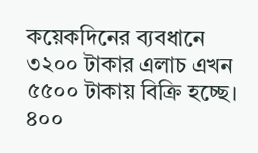কয়েকদিনের ব্যবধানে ৩২০০ টাকার এলাচ এখন ৫৫০০ টাকায় বিক্রি হচ্ছে। ৪০০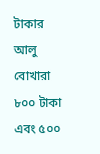টাকার আলু বোখারা ৮০০ টাকা এবং ৫০০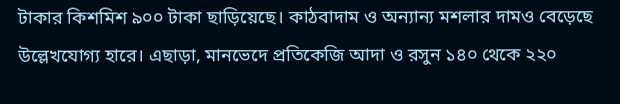টাকার কিশমিশ ৯০০ টাকা ছাড়িয়েছে। কাঠবাদাম ও অন্যান্য মশলার দামও বেড়েছে উল্লেখযোগ্য হারে। এছাড়া, মানভেদে প্রতিকেজি আদা ও রসুন ১৪০ থেকে ২২০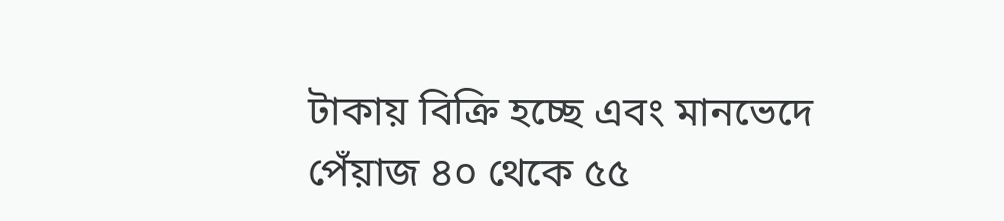টাকায় বিক্রি হচ্ছে এবং মানভেদে পেঁয়াজ ৪০ থেকে ৫৫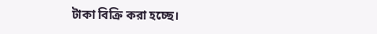টাকা বিক্রি করা হচ্ছে।